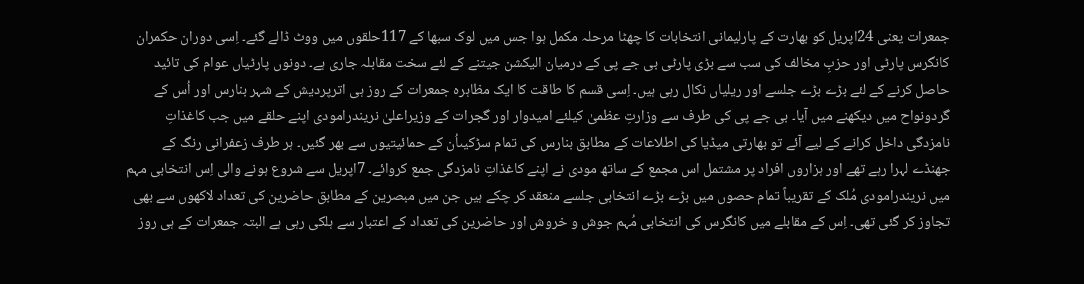جمعرات یعنی 24اپریل کو بھارت کے پارلیمانی انتخابات کا چھٹا مرحلہ مکمل ہوا جس میں لوک سبھا کے 117حلقوں میں ووٹ ڈالے گئے۔ اِسی دوران حکمران کانگرس پارٹی اور حزبِ مخالف کی سب سے بڑی پارٹی بی جے پی کے درمیان الیکشن جیتنے کے لئے سخت مقابلہ جاری ہے۔ دونوں پارٹیاں عوام کی تائید حاصل کرنے کے لئے بڑے بڑے جلسے اور ریلیاں نکال رہی ہیں۔ اِسی قسم کا طاقت کا ایک مظاہرہ جمعرات کے روز ہی اترپردیش کے شہر بنارس اور اُس کے گردونواح میں دیکھنے میں آیا۔ بی جے پی کی طرف سے وزارتِ عظمیٰ کیلئے امیدوار اور گجرات کے وزیراعلیٰ نریندرامودی اپنے حلقے میں جب کاغذاتِ نامزدگی داخل کرانے کے لیے آئے تو بھارتی میڈیا کی اطلاعات کے مطابق بنارس کی تمام سڑکیںاُن کے حمائیتیوں سے بھر گئیں۔ ہر طرف زعفرانی رنگ کے جھنڈے لہرا رہے تھے اور ہزاروں افراد پر مشتمل اس مجمع کے ساتھ مودی نے اپنے کاغذاتِ نامزدگی جمع کروائے۔ 7اپریل سے شروع ہونے والی اِس انتخابی مہم میں نریندرامودی مُلک کے تقریباً تمام حصوں میں بڑے بڑے انتخابی جلسے منعقد کر چکے ہیں جن میں مبصرین کے مطابق حاضرین کی تعداد لاکھوں سے بھی تجاوز کر گئی تھی۔ اِس کے مقابلے میں کانگرس کی انتخابی مُہم جوش و خروش اور حاضرین کی تعداد کے اعتبار سے ہلکی رہی ہے البتہ جمعرات کے ہی روز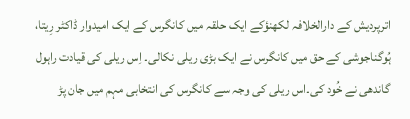اترپردیش کے دارالخلافہ لکھنؤکے ایک حلقہ میں کانگرس کے ایک امیدوار ڈاکٹر رِیتا، ہُوگناجوشی کے حق میں کانگرس نے ایک بڑی ریلی نکالی۔ اِس ریلی کی قیادت راہول گاندھی نے خُود کی۔اس ریلی کی وجہ سے کانگرس کی انتخابی مہم میں جان پڑ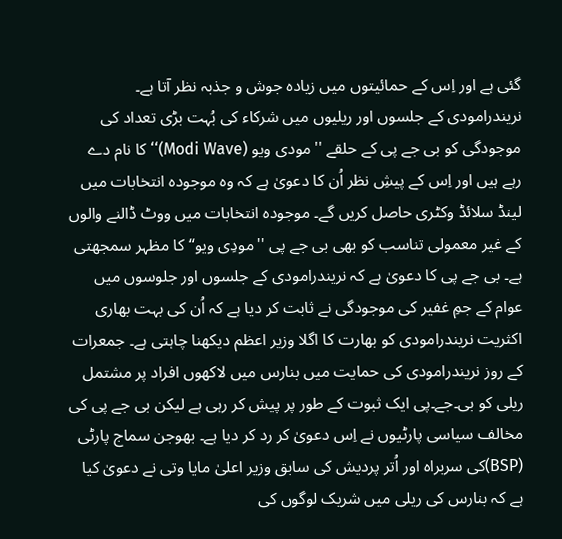گئی ہے اور اِس کے حمائیتوں میں زیادہ جوش و جذبہ نظر آتا ہے۔
نریندرامودی کے جلسوں اور ریلیوں میں شرکاء کی بُہت بڑی تعداد کی موجودگی کو بی جے پی کے حلقے ''مودی ویو (Modi Wave)‘‘ کا نام دے رہے ہیں اور اِس کے پیشِ نظر اُن کا دعویٰ ہے کہ وہ موجودہ انتخابات میں لینڈ سلائڈ وکٹری حاصل کریں گے۔ موجودہ انتخابات میں ووٹ ڈالنے والوں کے غیر معمولی تناسب کو بھی بی جے پی ''مودِی ویو‘‘ کا مظہر سمجھتی ہے۔ بی جے پی کا دعویٰ ہے کہ نریندرامودی کے جلسوں اور جلوسوں میں عوام کے جمِ غفیر کی موجودگی نے ثابت کر دیا ہے کہ اُن کی بہت بھاری اکثریت نریندرامودی کو بھارت کا اگلا وزیر اعظم دیکھنا چاہتی ہے۔ جمعرات کے روز نریندرامودی کی حمایت میں بنارس میں لاکھوں افراد پر مشتمل ریلی کو بی۔جے۔پی ایک ثبوت کے طور پر پیش کر رہی ہے لیکن بی جے پی کی مخالف سیاسی پارٹیوں نے اِس دعویٰ کر رد کر دیا ہے۔ بھوجن سماج پارٹی (BSP)کی سربراہ اور اُتر پردیش کی سابق وزیر اعلیٰ مایا وتی نے دعویٰ کیا ہے کہ بنارس کی ریلی میں شریک لوگوں کی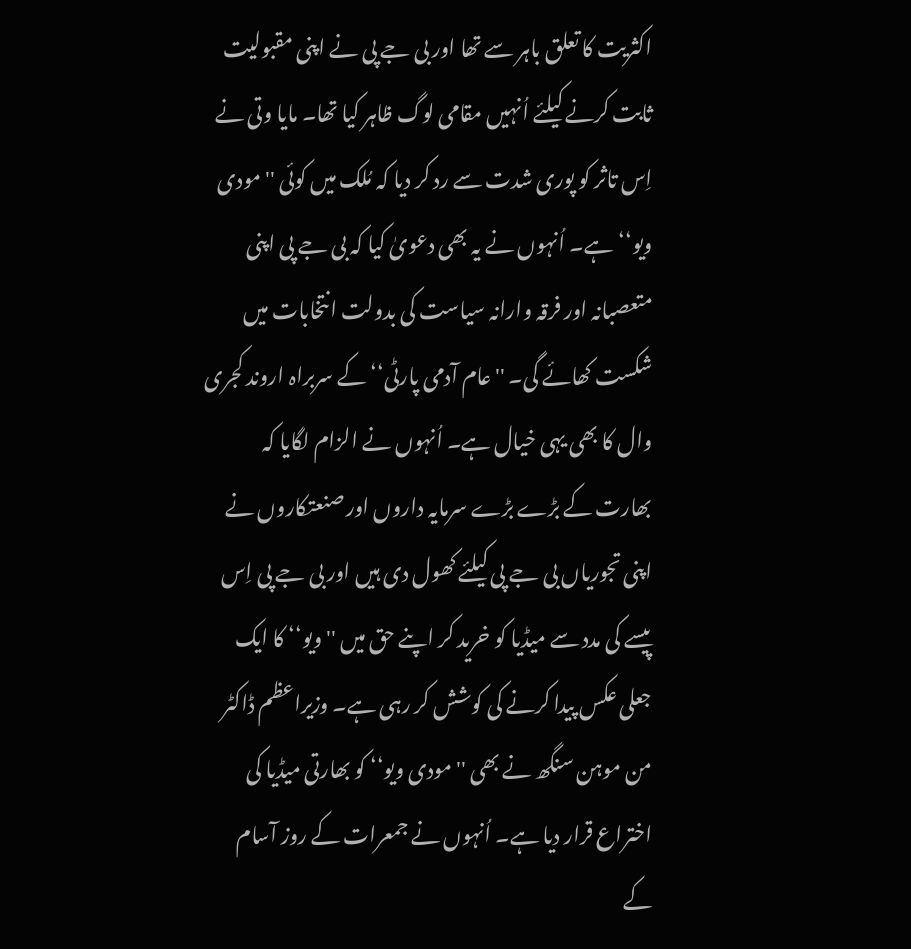اکثریت کا تعلق باہر سے تھا اور بی جے پی نے اپنی مقبولیت ثابت کرنے کیلئے اُنہیں مقامی لوگ ظاہر کیا تھا۔ مایا وتی نے اِس تاثر کو پوری شدت سے رد کر دیا کہ مُلک میں کوئی ''مودی ویو‘‘ہے۔ اُنہوں نے یہ بھی دعویٰ کیا کہ بی جے پی اپنی متعصبانہ اور فرقہ وارانہ سیاست کی بدولت انتخابات میں شکست کھائے گی۔ ''عام آدمی پارٹی‘‘ کے سربراہ اروند کجری وال کا بھی یہی خیال ہے۔ اُنہوں نے الزام لگایا کہ بھارت کے بڑے بڑے سرمایہ داروں اور صنعتکاروں نے اپنی تجوریاں بی جے پی کیلئے کھول دی ہیں اور بی جے پی اِس پیسے کی مدد سے میڈیا کو خرید کر اپنے حق میں ''ویو‘‘ کا ایک جعلی عکس پیدا کرنے کی کوشش کر رہی ہے۔ وزیراعظم ڈاکٹر من موہن سنگھ نے بھی ''مودی ویو‘‘ کو بھارتی میڈیا کی اختراع قرار دیا ہے۔ اُنہوں نے جمعرات کے روز آسام کے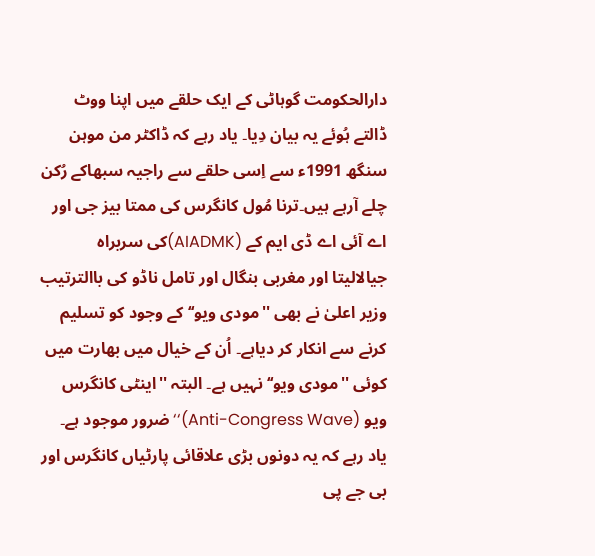دارالحکومت گوہاٹی کے ایک حلقے میں اپنا ووٹ ڈالتے ہُوئے یہ بیان دِیا۔ یاد رہے کہ ڈاکٹر من موہن سنگھ 1991ء سے اِسی حلقے سے راجیہ سبھاکے رُکن چلے آرہے ہیں۔ترنا مُول کانگرس کی ممتا بیز جی اور اے آئی اے ڈی ایم کے (AIADMK)کی سربراہ جیالالیتا اور مغربی بنگال اور تامل ناڈو کی باالترتیب وزیر اعلیٰ نے بھی ''مودی ویو‘‘ کے وجود کو تسلیم کرنے سے انکار کر دیاہے۔ اُن کے خیال میں بھارت میں کوئی ''مودی ویو‘‘ نہیں ہے۔ البتہ ''اینٹی کانگرس ویو (Anti-Congress Wave)‘‘ ضرور موجود ہے۔ یاد رہے کہ یہ دونوں بڑی علاقائی پارٹیاں کانگرس اور بی جے پی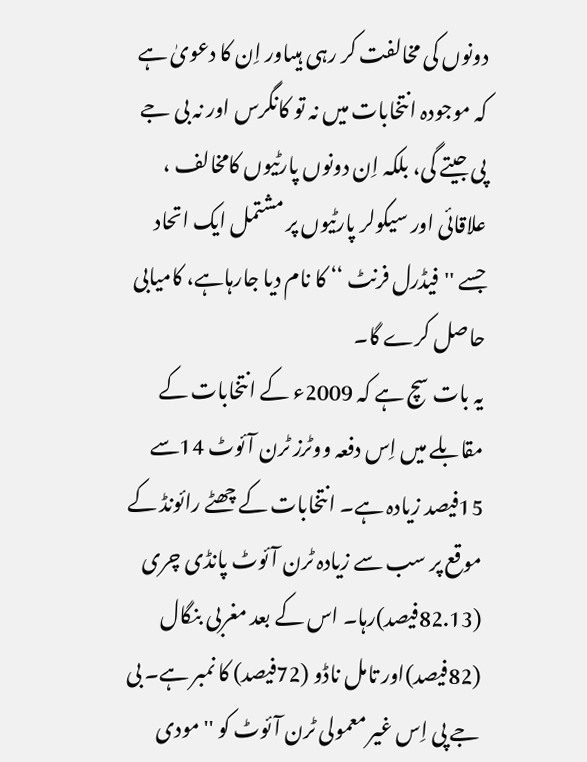دونوں کی مخالفت کر رہی ہیںاور اِن کا دعویٰ ہے کہ موجودہ انتخابات میں نہ تو کانگرس اور نہ بی جے پی جیتے گی، بلکہ اِن دونوں پارٹیوں کامخالف ، علاقائی اور سیکولر پارٹیوں پر مشتمل ایک اتحاد جسے ''فیڈرل فرنٹ ‘‘ کا نام دیا جارہاہے، کامیابی حاصل کرے گا۔
یہ بات سچ ہے کہ 2009ء کے انتخابات کے مقابلے میں اِس دفعہ ووٹرز ٹرن آئوٹ 14سے 15فیصد زیادہ ہے۔ انتخابات کے چھٹے رائونڈ کے موقع پر سب سے زیادہ ٹرن آئوٹ پانڈی چری (82.13فیصد)رہا۔ اس کے بعد مغربی بنگال (82فیصد)اور تامل ناڈو (72فیصد) کا نمبر ہے۔ بی جے پی اِس غیر معمولی ٹرن آئوٹ کو ''مودی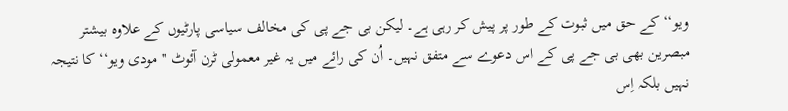ویو‘‘ کے حق میں ثبوت کے طور پر پیش کر رہی ہے۔ لیکن بی جے پی کی مخالف سیاسی پارٹیوں کے علاوہ بیشتر مبصرین بھی بی جے پی کے اس دعوے سے متفق نہیں۔ اُن کی رائے میں یہ غیر معمولی ٹرن آئوٹ ''مودی ویو‘‘ کا نتیجہ نہیں بلکہ اِس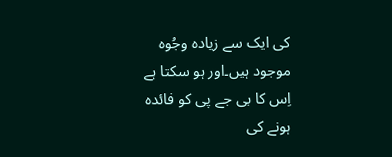کی ایک سے زیادہ وجُوہ موجود ہیں۔اور ہو سکتا ہے اِس کا بی جے پی کو فائدہ ہونے کی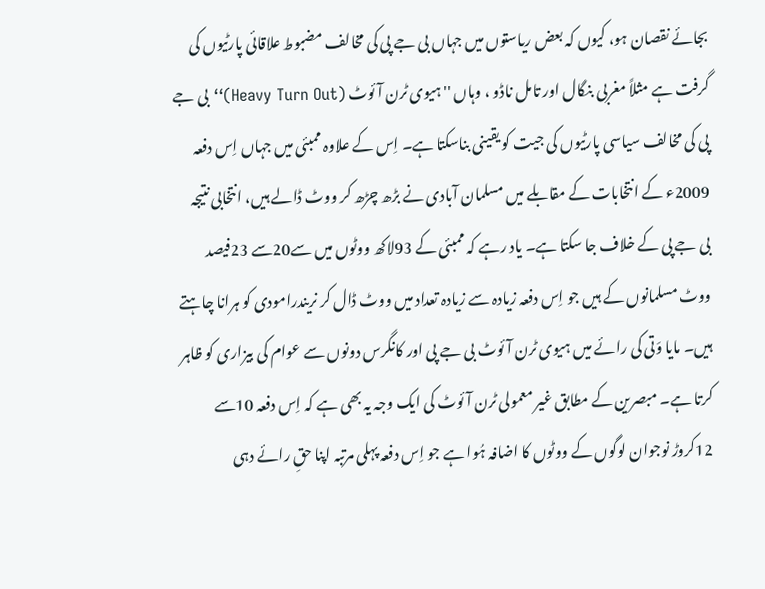بجائے نقصان ہو، کیوں کہ بعض ریاستوں میں جہاں بی جے پی کی مخالف مضبوط علاقائی پارٹیوں کی گرفت ہے مثلاً مغربی بنگال اور تامل ناڈو ، وہاں ''ہیوی ٹرن آئوٹ (Heavy Turn Out)‘‘ بی جے پی کی مخالف سیاسی پارٹیوں کی جیت کو یقینی بناسکتا ہے۔ اِس کے علاوہ ممبئی میں جہاں اِس دفعہ 2009ء کے انتخابات کے مقابلے میں مسلمان آبادی نے بڑھ چڑھ کر ووٹ ڈالے ہیں، انتخابی نتیجہ بی جے پی کے خلاف جا سکتا ہے۔ یاد رہے کہ ممبئی کے 93لاکھ ووٹوں میں سے20سے 23فیصد ووٹ مسلمانوں کے ہیں جو اِس دفعہ زیادہ سے زیادہ تعداد میں ووٹ ڈال کر نریندرامودی کو ہرانا چاہتے ہیں۔ مایا وَتی کی رائے میں ہیوی ٹرن آئوٹ بی جے پی اور کانگرس دونوں سے عوام کی بیزاری کو ظاہر کرتا ہے۔ مبصرین کے مطابق غیر معمولی ٹرن آئوٹ کی ایک وجہ یہ بھی ہے کہ اِس دفعہ 10سے 12کروڑ نوجوان لوگوں کے ووٹوں کا اضافہ ہُوا ہے جو اِس دفعہ پہلی مرتبہ اپنا حقِ رائے دہی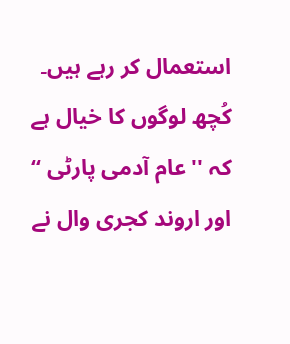استعمال کر رہے ہیں۔ کُچھ لوگوں کا خیال ہے کہ ''عام آدمی پارٹی ‘‘ اور اروند کجری وال نے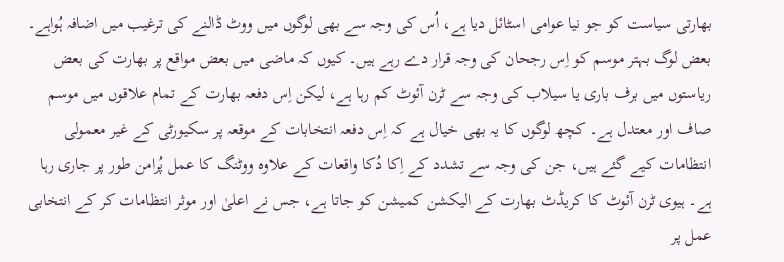بھارتی سیاست کو جو نیا عوامی اسٹائل دیا ہے، اُس کی وجہ سے بھی لوگوں میں ووٹ ڈالنے کی ترغیب میں اضافہ ہُواہے۔ بعض لوگ بہتر موسم کو اِس رجحان کی وجہ قرار دے رہے ہیں۔ کیوں کہ ماضی میں بعض مواقع پر بھارت کی بعض ریاستوں میں برف باری یا سیلاب کی وجہ سے ٹرن آئوٹ کم رہا ہے، لیکن اِس دفعہ بھارت کے تمام علاقوں میں موسم صاف اور معتدل ہے۔ کچھ لوگوں کا یہ بھی خیال ہے کہ اِس دفعہ انتخابات کے موقعہ پر سکیورٹی کے غیر معمولی انتظامات کیے گئے ہیں، جن کی وجہ سے تشدد کے اِکا دُکا واقعات کے علاوہ ووٹنگ کا عمل پُرامن طور پر جاری رہا ہے۔ ہیوی ٹرن آئوٹ کا کریڈٹ بھارت کے الیکشن کمیشن کو جاتا ہے، جس نے اعلیٰ اور موثر انتظامات کر کے انتخابی عمل پر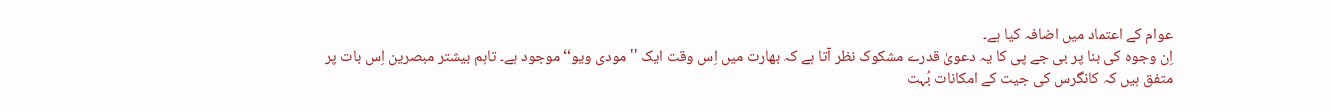عوام کے اعتماد میں اضافہ کیا ہے۔
اِن وجوہ کی بنا پر بی جے پی کا یہ دعویٰ قدرے مشکوک نظر آتا ہے کہ بھارت میں اِس وقت ایک ''مودی ویو‘‘ موجود ہے۔ تاہم بیشتر مبصرین اِس بات پر متفق ہیں کہ کانگرس کی جیت کے امکانات بُہت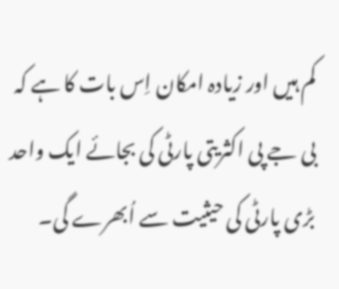کم ہیں اور زیادہ امکان اِس بات کا ہے کہ بی جے پی اکثریتی پارٹی کی بجائے ایک واحد بڑی پارٹی کی حیثیت سے اُبھرے گی۔